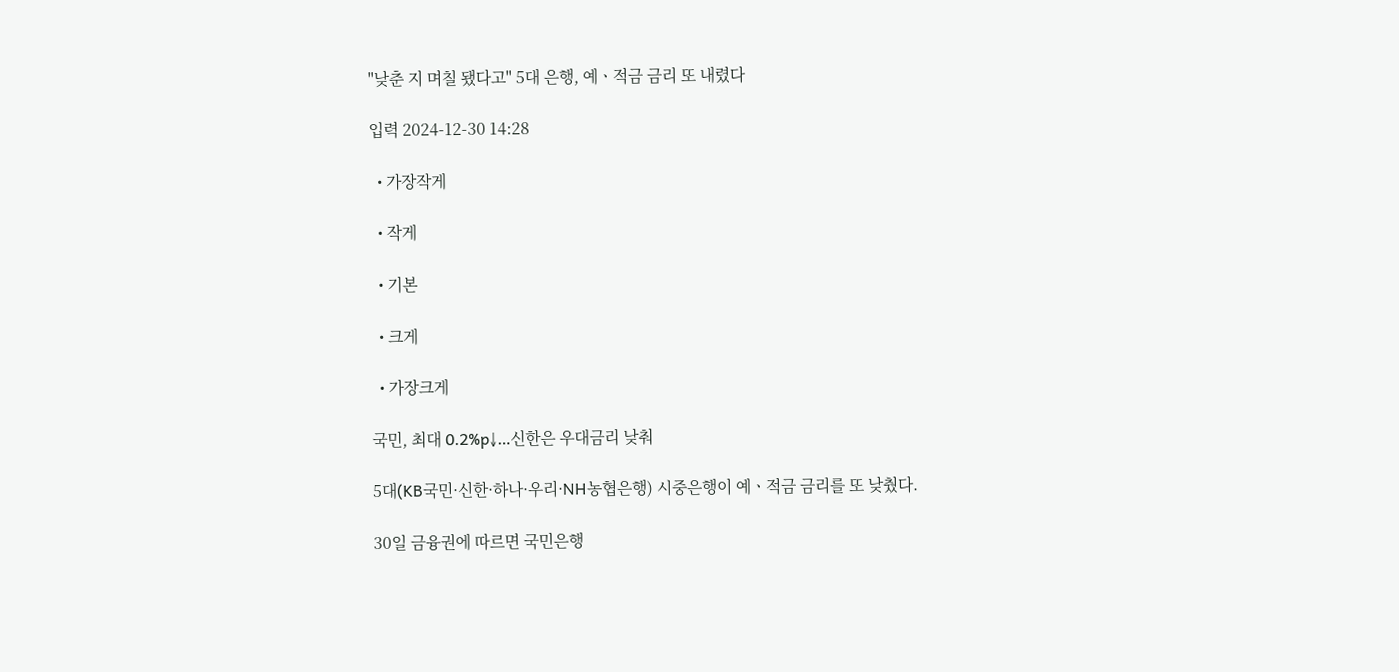"낮춘 지 며칠 됐다고" 5대 은행, 예ㆍ적금 금리 또 내렸다

입력 2024-12-30 14:28

  • 가장작게

  • 작게

  • 기본

  • 크게

  • 가장크게

국민, 최대 0.2%p↓…신한은 우대금리 낮춰

5대(KB국민·신한·하나·우리·NH농협은행) 시중은행이 예ㆍ적금 금리를 또 낮췄다.

30일 금융권에 따르면 국민은행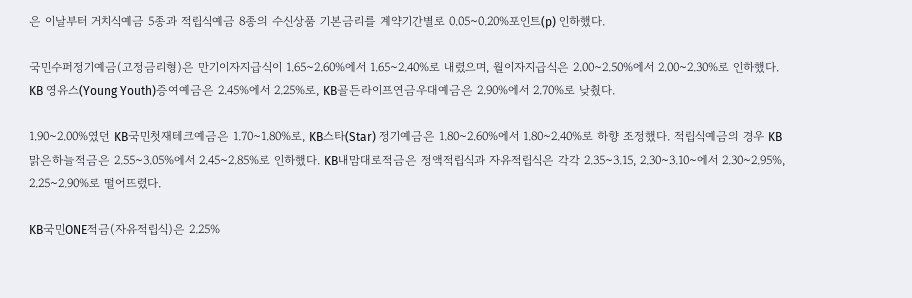은 이날부터 거치식예금 5종과 적립식예금 8종의 수신상품 기본금리를 계약기간별로 0.05~0.20%포인트(p) 인하했다.

국민수퍼정기예금(고정금리형)은 만기이자지급식이 1.65~2.60%에서 1.65~2.40%로 내렸으며, 월이자지급식은 2.00~2.50%에서 2.00~2.30%로 인하했다. KB 영유스(Young Youth)증여예금은 2.45%에서 2.25%로, KB골든라이프연금우대예금은 2.90%에서 2.70%로 낮췄다.

1.90~2.00%였던 KB국민첫재테크예금은 1.70~1.80%로, KB스타(Star) 정기예금은 1.80~2.60%에서 1.80~2.40%로 하향 조정했다. 적립식예금의 경우 KB맑은하늘적금은 2.55~3.05%에서 2.45~2.85%로 인하했다. KB내맘대로적금은 정액적립식과 자유적립식은 각각 2.35~3.15, 2.30~3.10~에서 2.30~2.95%, 2.25~2.90%로 떨어뜨렸다.

KB국민ONE적금(자유적립식)은 2.25%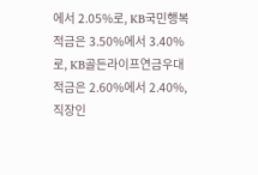에서 2.05%로, KB국민행복적금은 3.50%에서 3.40%로, KB골든라이프연금우대적금은 2.60%에서 2.40%, 직장인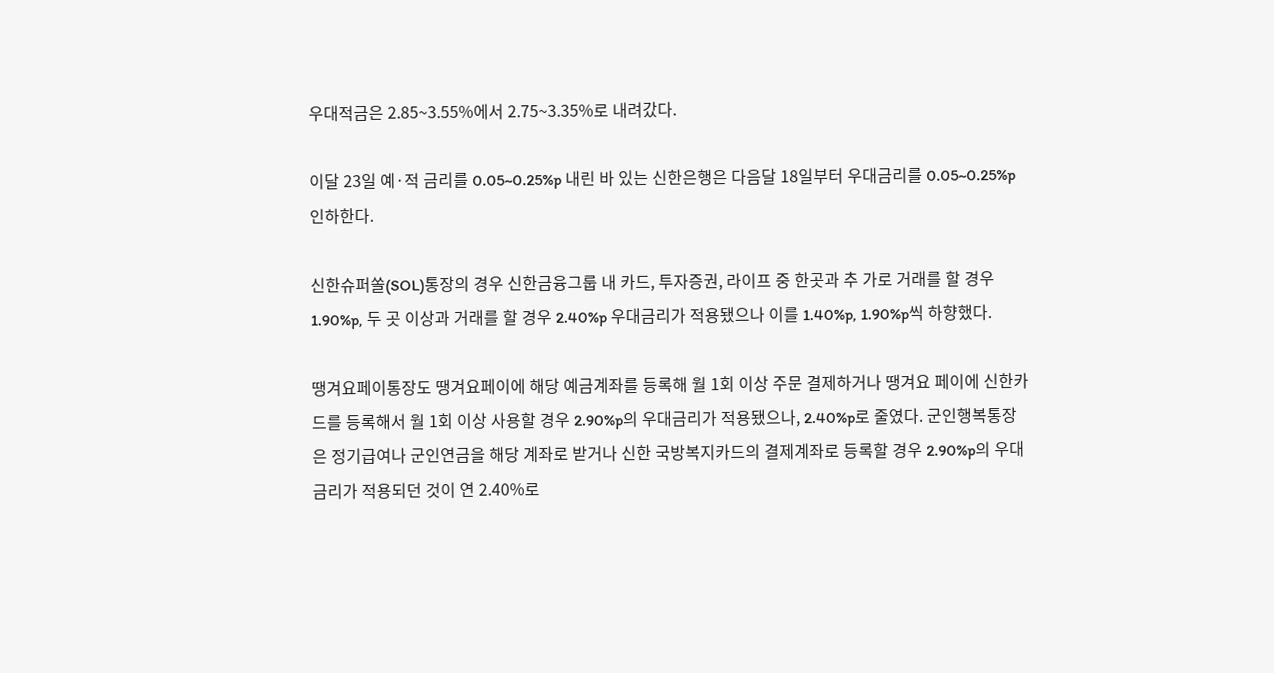우대적금은 2.85~3.55%에서 2.75~3.35%로 내려갔다.

이달 23일 예·적 금리를 0.05~0.25%p 내린 바 있는 신한은행은 다음달 18일부터 우대금리를 0.05~0.25%p 인하한다.

신한슈퍼쏠(SOL)통장의 경우 신한금융그룹 내 카드, 투자증권, 라이프 중 한곳과 추 가로 거래를 할 경우 1.90%p, 두 곳 이상과 거래를 할 경우 2.40%p 우대금리가 적용됐으나 이를 1.40%p, 1.90%p씩 하향했다.

땡겨요페이통장도 땡겨요페이에 해당 예금계좌를 등록해 월 1회 이상 주문 결제하거나 땡겨요 페이에 신한카드를 등록해서 월 1회 이상 사용할 경우 2.90%p의 우대금리가 적용됐으나, 2.40%p로 줄였다. 군인행복통장은 정기급여나 군인연금을 해당 계좌로 받거나 신한 국방복지카드의 결제계좌로 등록할 경우 2.90%p의 우대금리가 적용되던 것이 연 2.40%로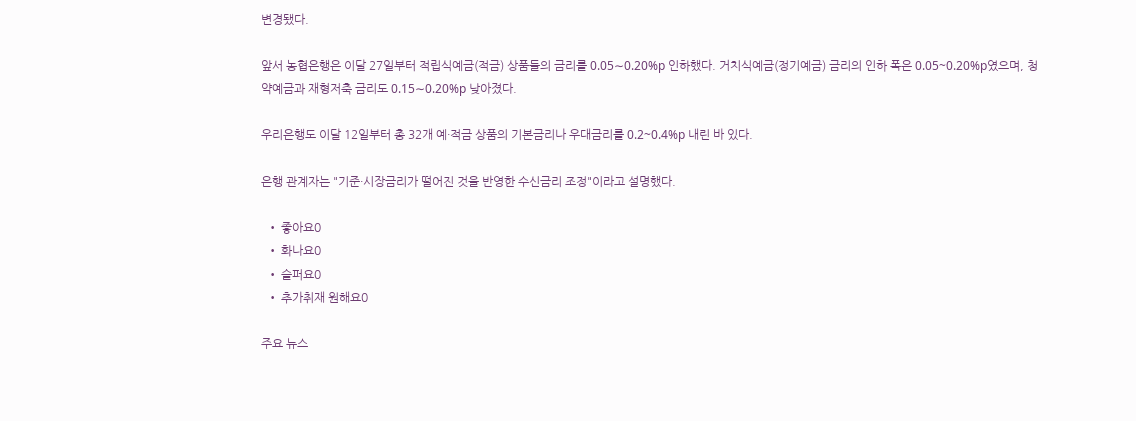변경됐다.

앞서 농협은행은 이달 27일부터 적립식예금(적금) 상품들의 금리를 0.05∼0.20%p 인하했다. 거치식예금(정기예금) 금리의 인하 폭은 0.05~0.20%p였으며, 청약예금과 재형저축 금리도 0.15∼0.20%p 낮아졌다.

우리은행도 이달 12일부터 총 32개 예·적금 상품의 기본금리나 우대금리를 0.2~0.4%p 내린 바 있다.

은행 관계자는 "기준·시장금리가 떨어진 것을 반영한 수신금리 조정"이라고 설명했다.

  • 좋아요0
  • 화나요0
  • 슬퍼요0
  • 추가취재 원해요0

주요 뉴스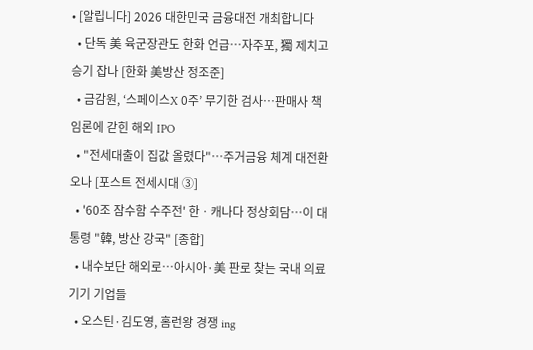• [알립니다] 2026 대한민국 금융대전 개최합니다
  • 단독 美 육군장관도 한화 언급…자주포, 獨 제치고 승기 잡나 [한화 美방산 정조준]
  • 금감원, ‘스페이스X 0주’ 무기한 검사…판매사 책임론에 갇힌 해외 IPO
  • "전세대출이 집값 올렸다"…주거금융 체계 대전환 오나 [포스트 전세시대 ③]
  • '60조 잠수함 수주전' 한ㆍ캐나다 정상회담⋯이 대통령 "韓, 방산 강국" [종합]
  • 내수보단 해외로…아시아·美 판로 찾는 국내 의료기기 기업들
  • 오스틴·김도영, 홈런왕 경쟁 ing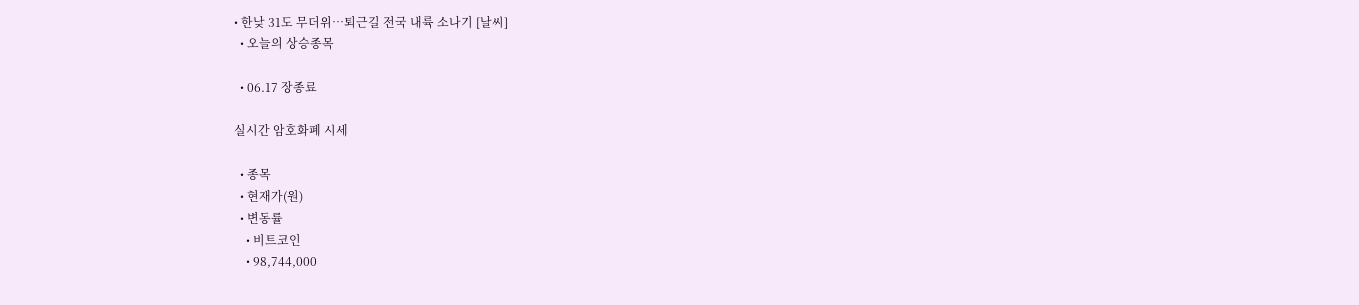• 한낮 31도 무더위⋯퇴근길 전국 내륙 소나기 [날씨]
  • 오늘의 상승종목

  • 06.17 장종료

실시간 암호화폐 시세

  • 종목
  • 현재가(원)
  • 변동률
    • 비트코인
    • 98,744,000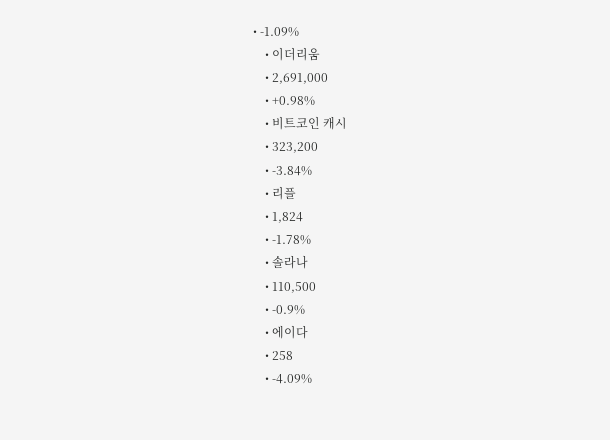• -1.09%
    • 이더리움
    • 2,691,000
    • +0.98%
    • 비트코인 캐시
    • 323,200
    • -3.84%
    • 리플
    • 1,824
    • -1.78%
    • 솔라나
    • 110,500
    • -0.9%
    • 에이다
    • 258
    • -4.09%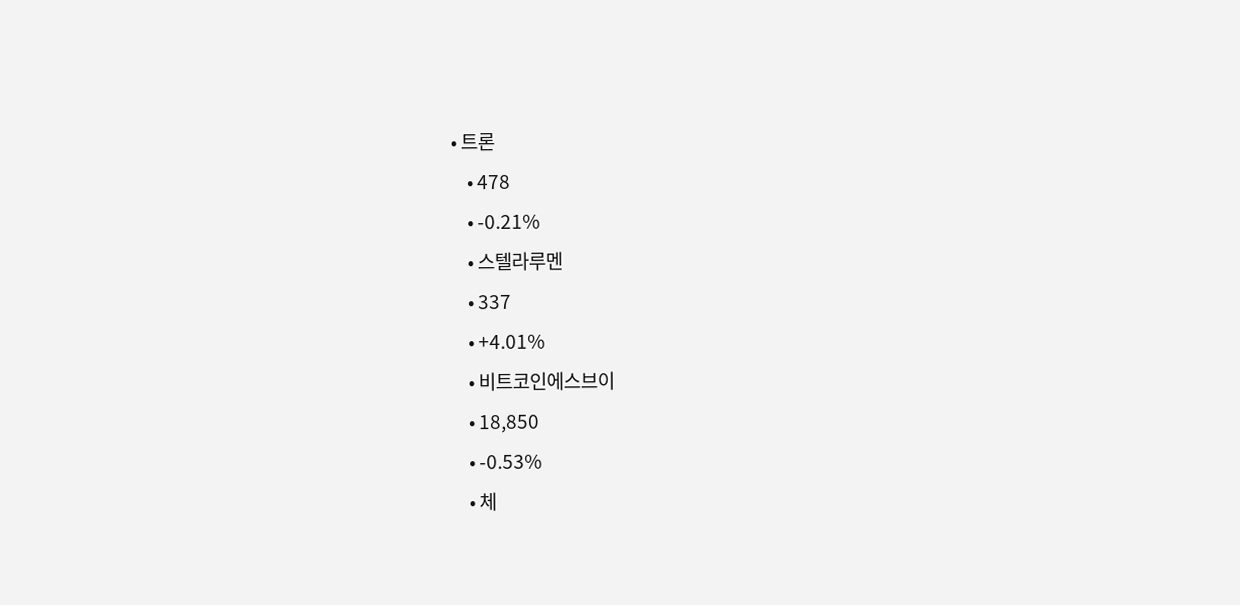• 트론
    • 478
    • -0.21%
    • 스텔라루멘
    • 337
    • +4.01%
    • 비트코인에스브이
    • 18,850
    • -0.53%
    • 체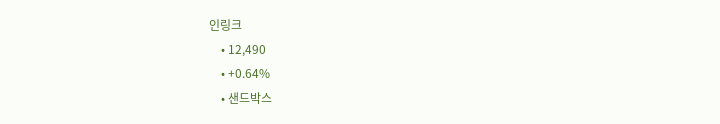인링크
    • 12,490
    • +0.64%
    • 샌드박스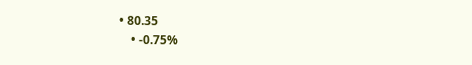• 80.35
    • -0.75%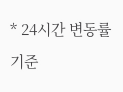* 24시간 변동률 기준